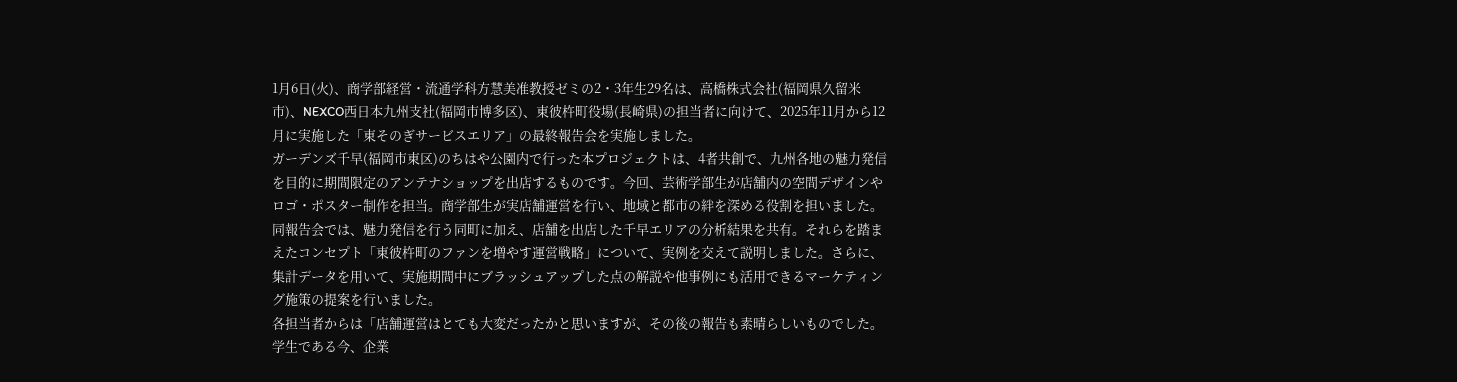1月6日(火)、商学部経営・流通学科方慧美准教授ゼミの2・3年生29名は、高橋株式会社(福岡県久留米市)、NEXCO西日本九州支社(福岡市博多区)、東彼杵町役場(長崎県)の担当者に向けて、2025年11月から12月に実施した「東そのぎサービスエリア」の最終報告会を実施しました。
ガーデンズ千早(福岡市東区)のちはや公園内で行った本プロジェクトは、4者共創で、九州各地の魅力発信を目的に期間限定のアンテナショップを出店するものです。今回、芸術学部生が店舗内の空間デザインやロゴ・ポスター制作を担当。商学部生が実店舗運営を行い、地域と都市の絆を深める役割を担いました。
同報告会では、魅力発信を行う同町に加え、店舗を出店した千早エリアの分析結果を共有。それらを踏まえたコンセプト「東彼杵町のファンを増やす運営戦略」について、実例を交えて説明しました。さらに、集計データを用いて、実施期間中にブラッシュアップした点の解説や他事例にも活用できるマーケティング施策の提案を行いました。
各担当者からは「店舗運営はとても大変だったかと思いますが、その後の報告も素晴らしいものでした。学生である今、企業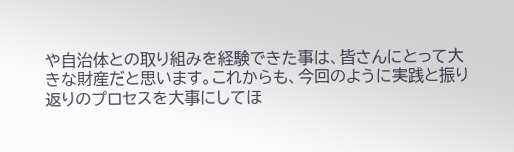や自治体との取り組みを経験できた事は、皆さんにとって大きな財産だと思います。これからも、今回のように実践と振り返りのプロセスを大事にしてほ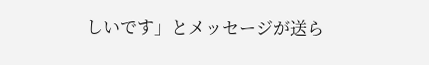しいです」とメッセージが送ら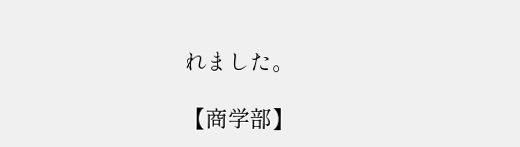れました。

【商学部】